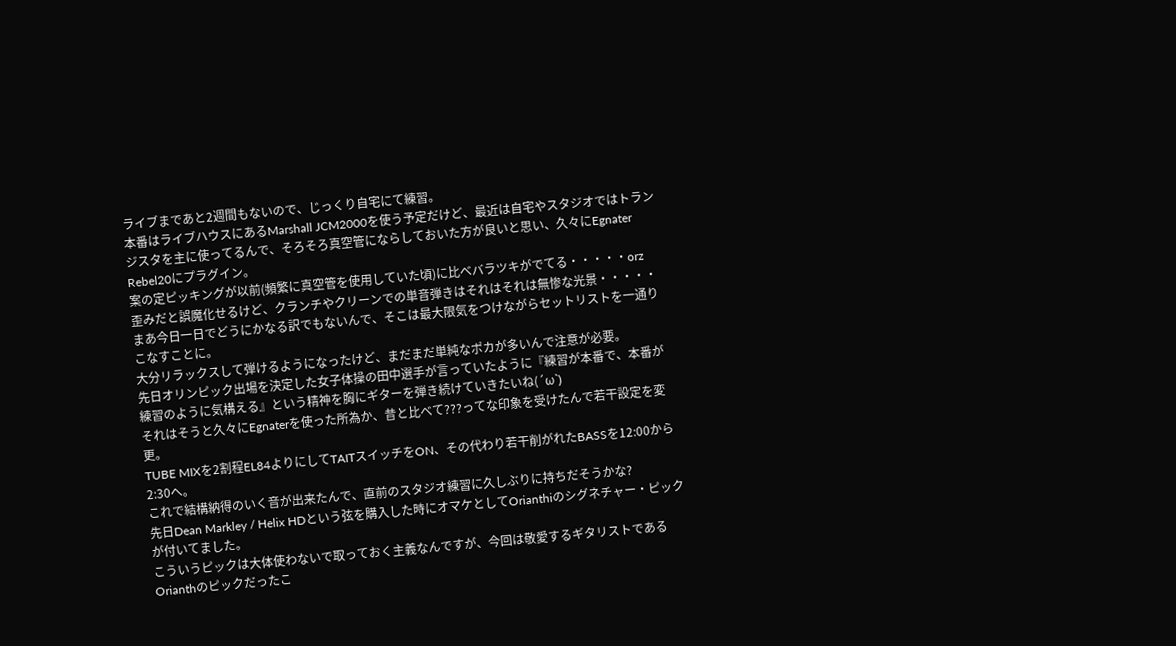ライブまであと2週間もないので、じっくり自宅にて練習。
本番はライブハウスにあるMarshall JCM2000を使う予定だけど、最近は自宅やスタジオではトランジスタを主に使ってるんで、そろそろ真空管にならしておいた方が良いと思い、久々にEgnater Rebel20にプラグイン。
案の定ピッキングが以前(頻繁に真空管を使用していた頃)に比べバラツキがでてる・・・・・orz
歪みだと誤魔化せるけど、クランチやクリーンでの単音弾きはそれはそれは無惨な光景・・・・・
まあ今日一日でどうにかなる訳でもないんで、そこは最大限気をつけながらセットリストを一通りこなすことに。
大分リラックスして弾けるようになったけど、まだまだ単純なポカが多いんで注意が必要。
先日オリンピック出場を決定した女子体操の田中選手が言っていたように『練習が本番で、本番が練習のように気構える』という精神を胸にギターを弾き続けていきたいね(´ω`)
それはそうと久々にEgnaterを使った所為か、昔と比べて???ってな印象を受けたんで若干設定を変更。
TUBE MIXを2割程EL84よりにしてTAITスイッチをON、その代わり若干削がれたBASSを12:00から2:30へ。
これで結構納得のいく音が出来たんで、直前のスタジオ練習に久しぶりに持ちだそうかな?
先日Dean Markley / Helix HDという弦を購入した時にオマケとしてOrianthiのシグネチャー・ピックが付いてました。
こういうピックは大体使わないで取っておく主義なんですが、今回は敬愛するギタリストであるOrianthのピックだったこ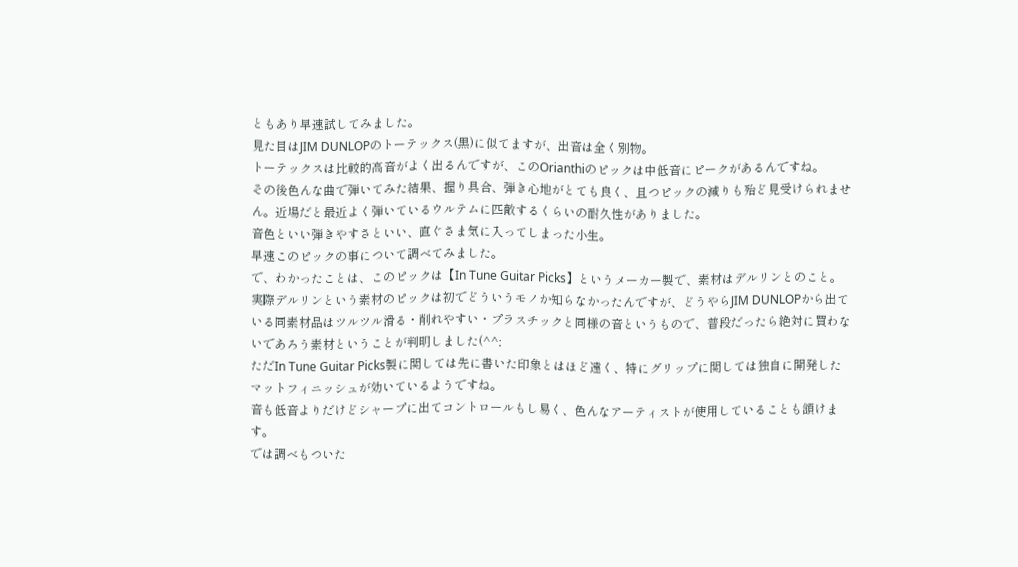ともあり早速試してみました。
見た目はJIM DUNLOPのトーテックス(黒)に似てますが、出音は全く別物。
トーテックスは比較的高音がよく出るんですが、このOrianthiのピックは中低音にピークがあるんですね。
その後色んな曲で弾いてみた結果、握り具合、弾き心地がとても良く、且つピックの減りも殆ど見受けられません。近場だと最近よく弾いているウルテムに匹敵するくらいの耐久性がありました。
音色といい弾きやすさといい、直ぐさま気に入ってしまった小生。
早速このピックの事について調べてみました。
で、わかったことは、このピックは【In Tune Guitar Picks】というメーカー製で、素材はデルリンとのこと。
実際デルリンという素材のピックは初でどういうモノか知らなかったんですが、どうやらJIM DUNLOPから出ている同素材品はツルツル滑る・削れやすい・プラスチックと同様の音というもので、普段だったら絶対に買わないであろう素材ということが判明しました(^^;
ただIn Tune Guitar Picks製に関しては先に書いた印象とはほど遠く、特にグリップに関しては独自に開発したマットフィニッシュが効いているようですね。
音も低音よりだけどシャープに出てコントロールもし易く、色んなアーティストが使用していることも頷けます。
では調べもついた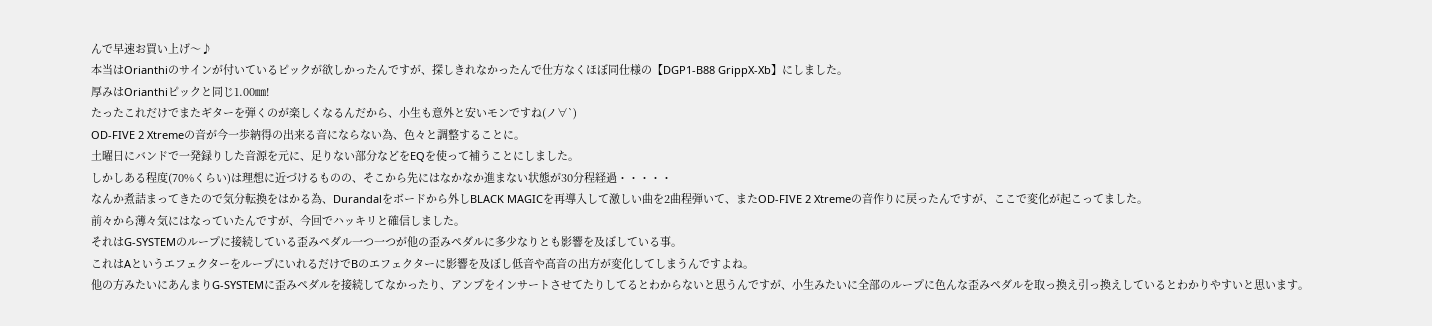んで早速お買い上げ〜♪
本当はOrianthiのサインが付いているピックが欲しかったんですが、探しきれなかったんで仕方なくほぼ同仕様の【DGP1-B88 GrippX-Xb】にしました。
厚みはOrianthiピックと同じ1.00㎜!
たったこれだけでまたギターを弾くのが楽しくなるんだから、小生も意外と安いモンですね(ノ∀`)
OD-FIVE 2 Xtremeの音が今一歩納得の出来る音にならない為、色々と調整することに。
土曜日にバンドで一発録りした音源を元に、足りない部分などをEQを使って補うことにしました。
しかしある程度(70%くらい)は理想に近づけるものの、そこから先にはなかなか進まない状態が30分程経過・・・・・
なんか煮詰まってきたので気分転換をはかる為、Durandalをボードから外しBLACK MAGICを再導入して激しい曲を2曲程弾いて、またOD-FIVE 2 Xtremeの音作りに戻ったんですが、ここで変化が起こってました。
前々から薄々気にはなっていたんですが、今回でハッキリと確信しました。
それはG-SYSTEMのループに接続している歪みペダル一つ一つが他の歪みペダルに多少なりとも影響を及ぼしている事。
これはAというエフェクターをループにいれるだけでBのエフェクターに影響を及ぼし低音や高音の出方が変化してしまうんですよね。
他の方みたいにあんまりG-SYSTEMに歪みペダルを接続してなかったり、アンプをインサートさせてたりしてるとわからないと思うんですが、小生みたいに全部のループに色んな歪みペダルを取っ換え引っ換えしているとわかりやすいと思います。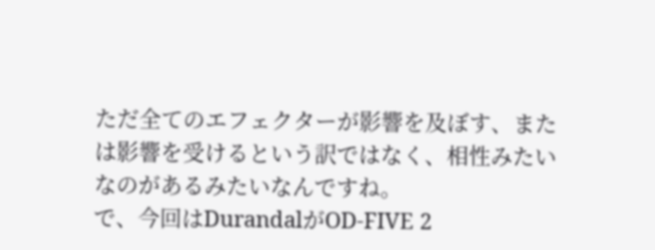ただ全てのエフェクターが影響を及ぼす、または影響を受けるという訳ではなく、相性みたいなのがあるみたいなんですね。
で、今回はDurandalがOD-FIVE 2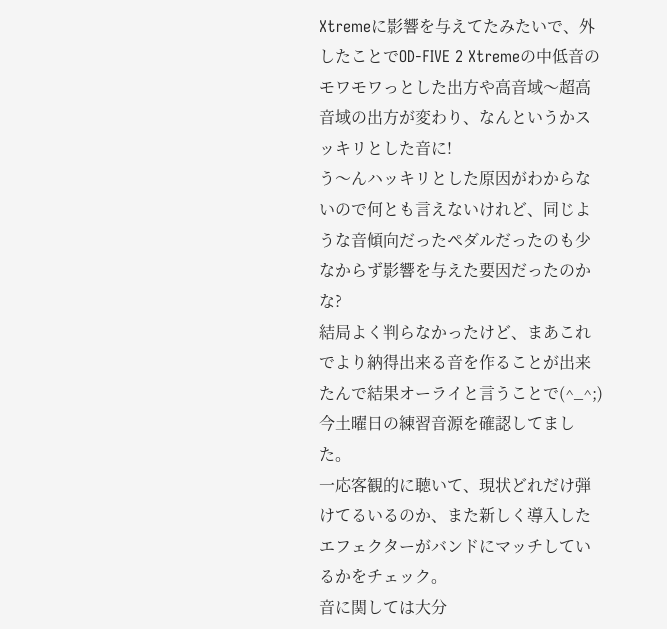Xtremeに影響を与えてたみたいで、外したことでOD-FIVE 2 Xtremeの中低音のモワモワっとした出方や高音域〜超高音域の出方が変わり、なんというかスッキリとした音に!
う〜んハッキリとした原因がわからないので何とも言えないけれど、同じような音傾向だったペダルだったのも少なからず影響を与えた要因だったのかな?
結局よく判らなかったけど、まあこれでより納得出来る音を作ることが出来たんで結果オーライと言うことで(^_^;)
今土曜日の練習音源を確認してました。
一応客観的に聴いて、現状どれだけ弾けてるいるのか、また新しく導入したエフェクターがバンドにマッチしているかをチェック。
音に関しては大分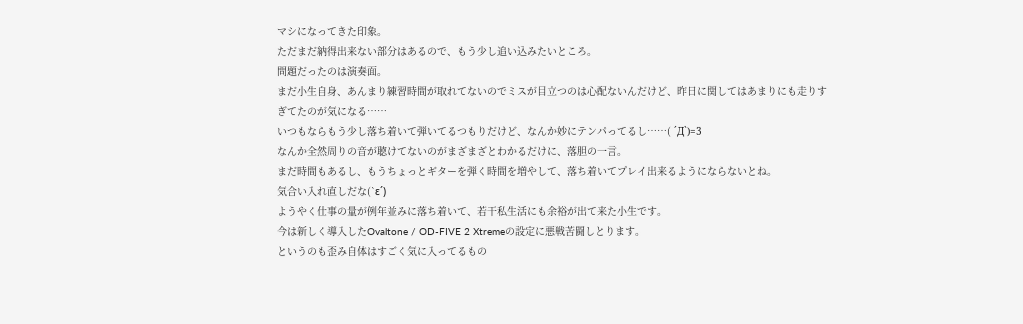マシになってきた印象。
ただまだ納得出来ない部分はあるので、もう少し追い込みたいところ。
問題だったのは演奏面。
まだ小生自身、あんまり練習時間が取れてないのでミスが目立つのは心配ないんだけど、昨日に関してはあまりにも走りすぎてたのが気になる……
いつもならもう少し落ち着いて弾いてるつもりだけど、なんか妙にテンパってるし……( ´Д`)=3
なんか全然周りの音が聴けてないのがまざまざとわかるだけに、落胆の一言。
まだ時間もあるし、もうちょっとギターを弾く時間を増やして、落ち着いてプレイ出来るようにならないとね。
気合い入れ直しだな(`ε´)
ようやく仕事の量が例年並みに落ち着いて、若干私生活にも余裕が出て来た小生です。
今は新しく導入したOvaltone / OD-FIVE 2 Xtremeの設定に悪戦苦闘しとります。
というのも歪み自体はすごく気に入ってるもの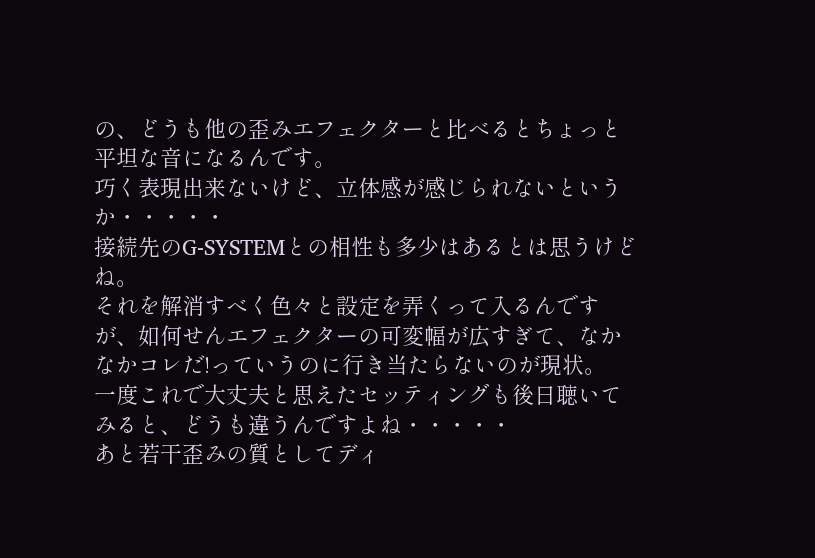の、どうも他の歪みエフェクターと比べるとちょっと平坦な音になるんです。
巧く表現出来ないけど、立体感が感じられないというか・・・・・
接続先のG-SYSTEMとの相性も多少はあるとは思うけどね。
それを解消すべく色々と設定を弄くって入るんですが、如何せんエフェクターの可変幅が広すぎて、なかなかコレだ!っていうのに行き当たらないのが現状。
一度これで大丈夫と思えたセッティングも後日聴いてみると、どうも違うんですよね・・・・・
あと若干歪みの質としてディ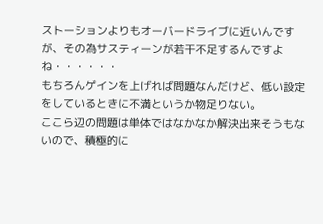ストーションよりもオーバードライブに近いんですが、その為サスティーンが若干不足するんですよね・・・・・・
もちろんゲインを上げれば問題なんだけど、低い設定をしているときに不満というか物足りない。
ここら辺の問題は単体ではなかなか解決出来そうもないので、積極的に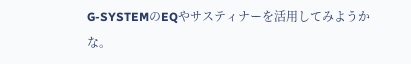G-SYSTEMのEQやサスティナーを活用してみようかな。